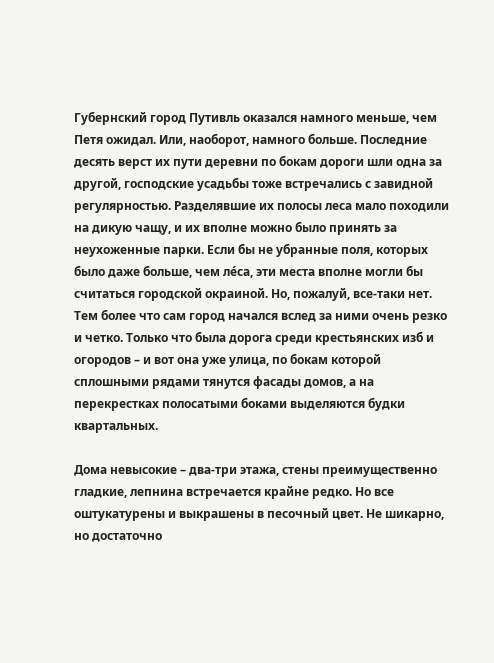Губернский город Путивль оказался намного меньше, чем Петя ожидал. Или, наоборот, намного больше. Последние десять верст их пути деревни по бокам дороги шли одна за другой, господские усадьбы тоже встречались с завидной регулярностью. Разделявшие их полосы леса мало походили на дикую чащу, и их вполне можно было принять за неухоженные парки. Если бы не убранные поля, которых было даже больше, чем ле́са, эти места вполне могли бы считаться городской окраиной. Но, пожалуй, все-таки нет. Тем более что сам город начался вслед за ними очень резко и четко. Только что была дорога среди крестьянских изб и огородов – и вот она уже улица, по бокам которой сплошными рядами тянутся фасады домов, а на перекрестках полосатыми боками выделяются будки квартальных.

Дома невысокие – два-три этажа, стены преимущественно гладкие, лепнина встречается крайне редко. Но все оштукатурены и выкрашены в песочный цвет. Не шикарно, но достаточно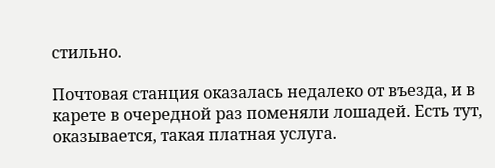стильно.

Почтовая станция оказалась недалеко от въезда, и в карете в очередной раз поменяли лошадей. Есть тут, оказывается, такая платная услуга.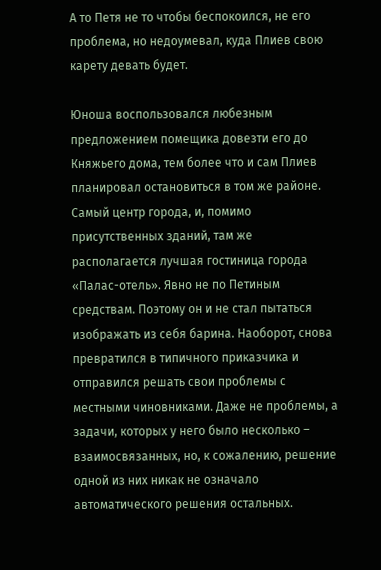А то Петя не то чтобы беспокоился, не его проблема, но недоумевал, куда Плиев свою карету девать будет.

Юноша воспользовался любезным предложением помещика довезти его до Княжьего дома, тем более что и сам Плиев планировал остановиться в том же районе. Самый центр города, и, помимо присутственных зданий, там же располагается лучшая гостиница города «Палас-отель». Явно не по Петиным средствам. Поэтому он и не стал пытаться изображать из себя барина. Наоборот, снова превратился в типичного приказчика и отправился решать свои проблемы с местными чиновниками. Даже не проблемы, а задачи, которых у него было несколько – взаимосвязанных, но, к сожалению, решение одной из них никак не означало автоматического решения остальных.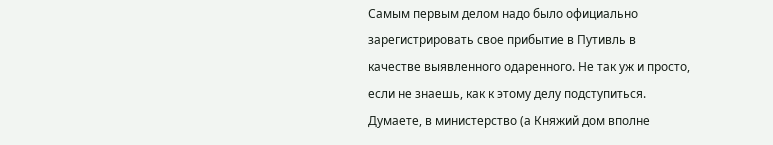Самым первым делом надо было официально зарегистрировать свое прибытие в Путивль в качестве выявленного одаренного. Не так уж и просто, если не знаешь, как к этому делу подступиться. Думаете, в министерство (а Княжий дом вполне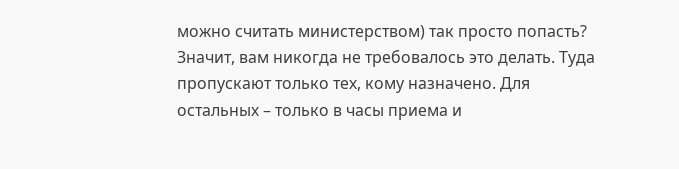можно считать министерством) так просто попасть? Значит, вам никогда не требовалось это делать. Туда пропускают только тех, кому назначено. Для остальных – только в часы приема и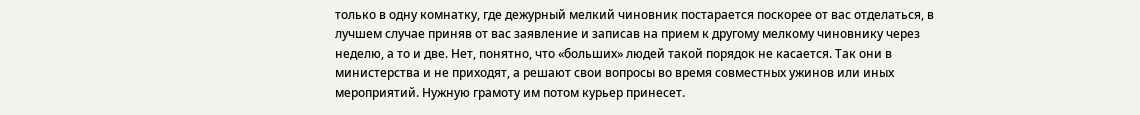только в одну комнатку, где дежурный мелкий чиновник постарается поскорее от вас отделаться, в лучшем случае приняв от вас заявление и записав на прием к другому мелкому чиновнику через неделю, а то и две. Нет, понятно, что «больших» людей такой порядок не касается. Так они в министерства и не приходят, а решают свои вопросы во время совместных ужинов или иных мероприятий. Нужную грамоту им потом курьер принесет.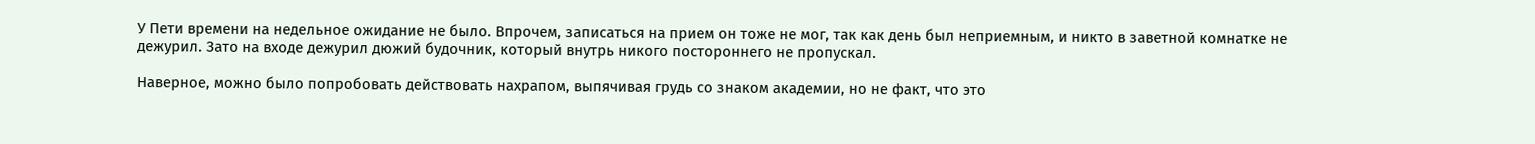У Пети времени на недельное ожидание не было. Впрочем, записаться на прием он тоже не мог, так как день был неприемным, и никто в заветной комнатке не дежурил. Зато на входе дежурил дюжий будочник, который внутрь никого постороннего не пропускал.

Наверное, можно было попробовать действовать нахрапом, выпячивая грудь со знаком академии, но не факт, что это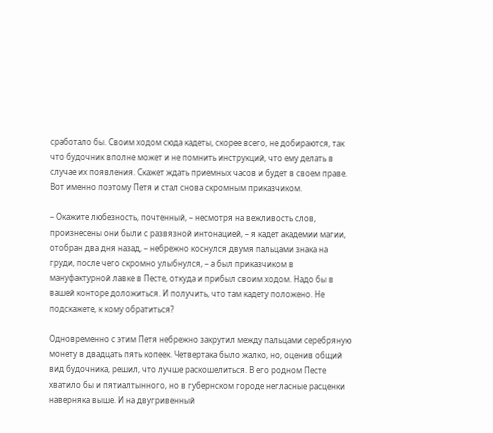сработало бы. Своим ходом сюда кадеты, скорее всего, не добираются, так что будочник вполне может и не помнить инструкций, что ему делать в случае их появления. Скажет ждать приемных часов и будет в своем праве. Вот именно поэтому Петя и стал снова скромным приказчиком.

– Окажите любезность, почтенный, – несмотря на вежливость слов, произнесены они были с развязной интонацией, – я кадет академии магии, отобран два дня назад, – небрежно коснулся двумя пальцами знака на груди, после чего скромно улыбнулся, – а был приказчиком в мануфактурной лавке в Песте, откуда и прибыл своим ходом. Надо бы в вашей конторе доложиться. И получить, что там кадету положено. Не подскажете, к кому обратиться?

Одновременно с этим Петя небрежно закрутил между пальцами серебряную монету в двадцать пять копеек. Четвертака было жалко, но, оценив общий вид будочника, решил, что лучше раскошелиться. В его родном Песте хватило бы и пятиалтынного, но в губернском городе негласные расценки наверняка выше. И на двугривенный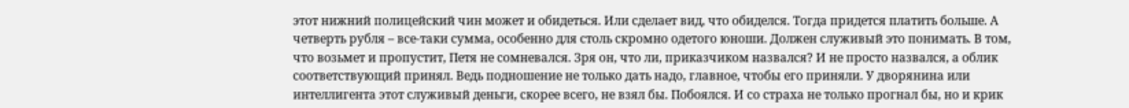этот нижний полицейский чин может и обидеться. Или сделает вид, что обиделся. Тогда придется платить больше. А четверть рубля – все-таки сумма, особенно для столь скромно одетого юноши. Должен служивый это понимать. В том, что возьмет и пропустит, Петя не сомневался. Зря он, что ли, приказчиком назвался? И не просто назвался, а облик соответствующий принял. Ведь подношение не только дать надо, главное, чтобы его приняли. У дворянина или интеллигента этот служивый деньги, скорее всего, не взял бы. Побоялся. И со страха не только прогнал бы, но и крик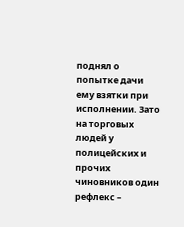поднял о попытке дачи ему взятки при исполнении. Зато на торговых людей у полицейских и прочих чиновников один рефлекс –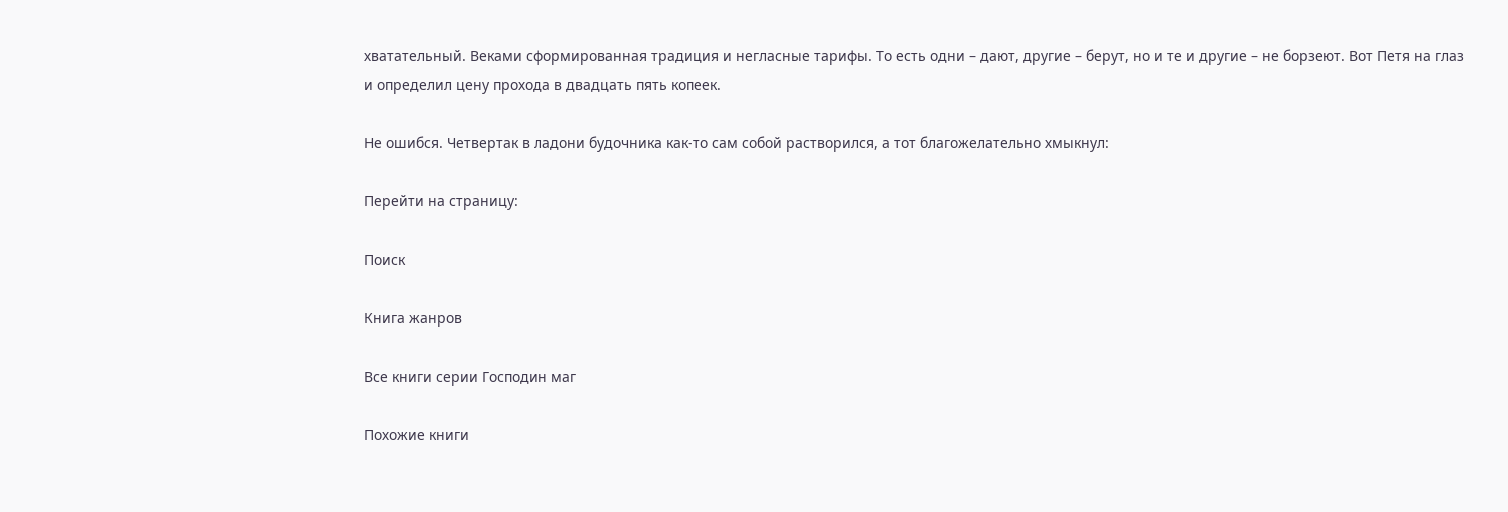хватательный. Веками сформированная традиция и негласные тарифы. То есть одни – дают, другие – берут, но и те и другие – не борзеют. Вот Петя на глаз и определил цену прохода в двадцать пять копеек.

Не ошибся. Четвертак в ладони будочника как-то сам собой растворился, а тот благожелательно хмыкнул:

Перейти на страницу:

Поиск

Книга жанров

Все книги серии Господин маг

Похожие книги